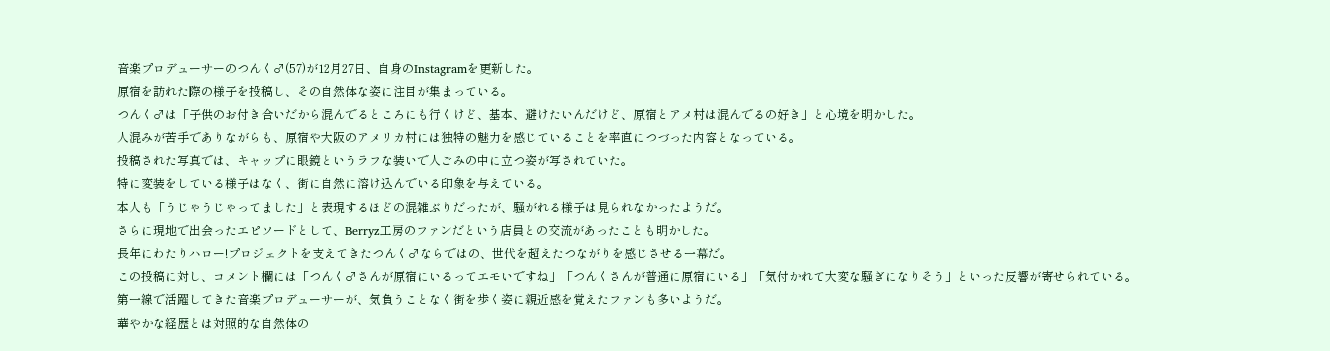音楽プロデューサーのつんく♂(57)が12月27日、自身のInstagramを更新した。
原宿を訪れた際の様子を投稿し、その自然体な姿に注目が集まっている。
つんく♂は「子供のお付き合いだから混んでるところにも行くけど、基本、避けたいんだけど、原宿とアメ村は混んでるの好き」と心境を明かした。
人混みが苦手でありながらも、原宿や大阪のアメリカ村には独特の魅力を感じていることを率直につづった内容となっている。
投稿された写真では、キャップに眼鏡というラフな装いで人ごみの中に立つ姿が写されていた。
特に変装をしている様子はなく、街に自然に溶け込んでいる印象を与えている。
本人も「うじゃうじゃってました」と表現するほどの混雑ぶりだったが、騒がれる様子は見られなかったようだ。
さらに現地で出会ったエピソードとして、Berryz工房のファンだという店員との交流があったことも明かした。
長年にわたりハロー!プロジェクトを支えてきたつんく♂ならではの、世代を超えたつながりを感じさせる一幕だ。
この投稿に対し、コメント欄には「つんく♂さんが原宿にいるってエモいですね」「つんくさんが普通に原宿にいる」「気付かれて大変な騒ぎになりそう」といった反響が寄せられている。
第一線で活躍してきた音楽プロデューサーが、気負うことなく街を歩く姿に親近感を覚えたファンも多いようだ。
華やかな経歴とは対照的な自然体の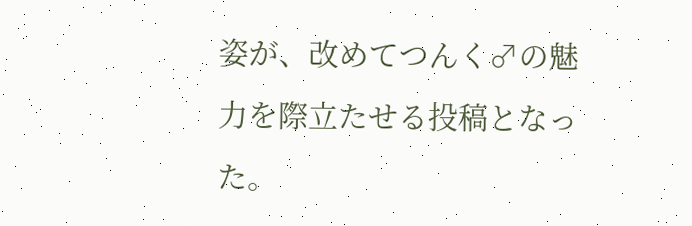姿が、改めてつんく♂の魅力を際立たせる投稿となった。